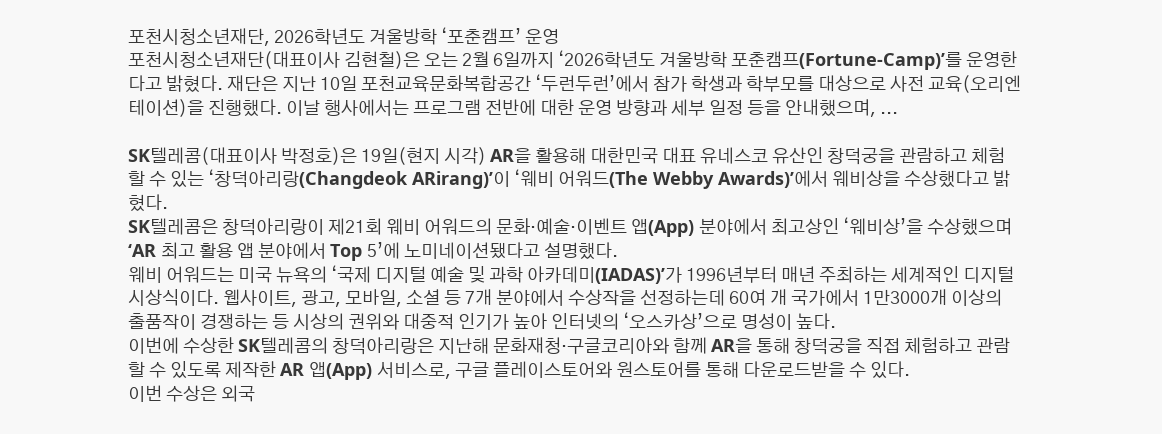포천시청소년재단, 2026학년도 겨울방학 ‘포춘캠프’ 운영
포천시청소년재단(대표이사 김현철)은 오는 2월 6일까지 ‘2026학년도 겨울방학 포춘캠프(Fortune-Camp)’를 운영한다고 밝혔다. 재단은 지난 10일 포천교육문화복합공간 ‘두런두런’에서 참가 학생과 학부모를 대상으로 사전 교육(오리엔테이션)을 진행했다. 이날 행사에서는 프로그램 전반에 대한 운영 방향과 세부 일정 등을 안내했으며, ...

SK텔레콤(대표이사 박정호)은 19일(현지 시각) AR을 활용해 대한민국 대표 유네스코 유산인 창덕궁을 관람하고 체험할 수 있는 ‘창덕아리랑(Changdeok ARirang)’이 ‘웨비 어워드(The Webby Awards)’에서 웨비상을 수상했다고 밝혔다.
SK텔레콤은 창덕아리랑이 제21회 웨비 어워드의 문화·예술·이벤트 앱(App) 분야에서 최고상인 ‘웨비상’을 수상했으며 ‘AR 최고 활용 앱 분야에서 Top 5’에 노미네이션됐다고 설명했다.
웨비 어워드는 미국 뉴욕의 ‘국제 디지털 예술 및 과학 아카데미(IADAS)’가 1996년부터 매년 주최하는 세계적인 디지털 시상식이다. 웹사이트, 광고, 모바일, 소셜 등 7개 분야에서 수상작을 선정하는데 60여 개 국가에서 1만3000개 이상의 출품작이 경쟁하는 등 시상의 권위와 대중적 인기가 높아 인터넷의 ‘오스카상’으로 명성이 높다.
이번에 수상한 SK텔레콤의 창덕아리랑은 지난해 문화재청·구글코리아와 함께 AR을 통해 창덕궁을 직접 체험하고 관람할 수 있도록 제작한 AR 앱(App) 서비스로, 구글 플레이스토어와 원스토어를 통해 다운로드받을 수 있다.
이번 수상은 외국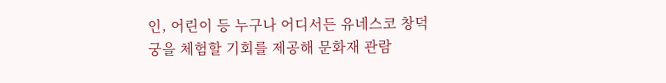인, 어린이 등 누구나 어디서든 유네스코 창덕궁을 체험할 기회를 제공해 문화재 관람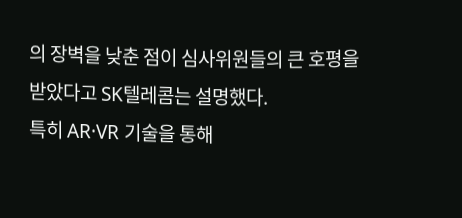의 장벽을 낮춘 점이 심사위원들의 큰 호평을 받았다고 SK텔레콤는 설명했다.
특히 AR·VR 기술을 통해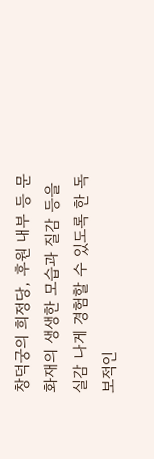창덕궁의 희정당, 후원 내부 등 문화재의 생생한 모습과 질감 등을 실감 나게 경험할 수 있도록 한 독보적인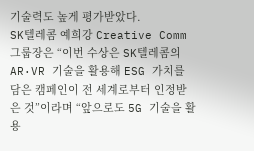기술력도 높게 평가받았다.
SK텔레콤 예희강 Creative Comm 그룹장은 “이번 수상은 SK텔레콤의 AR·VR 기술을 활용해 ESG 가치를 담은 캠페인이 전 세계로부터 인정받은 것”이라며 “앞으로도 5G 기술을 활용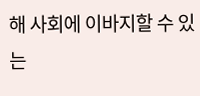해 사회에 이바지할 수 있는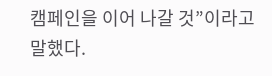캠페인을 이어 나갈 것”이라고 말했다.